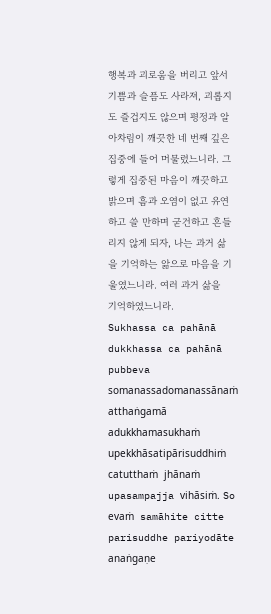행복과 괴로움을 버리고 앞서 기쁨과 슬픔도 사라져, 괴롭지도 즐겁지도 않으며 평정과 알아차림이 깨끗한 네 번째 깊은 집중에 들어 머물렀느니라. 그렇게 집중된 마음이 깨끗하고 밝으며 흠과 오염이 없고 유연하고 쓸 만하며 굳건하고 흔들리지 않게 되자, 나는 과거 삶을 기억하는 앎으로 마음을 기울였느니라. 여러 과거 삶을 기억하였느니라.
Sukhassa ca pahānā dukkhassa ca pahānā pubbeva somanassadomanassānaṁ atthaṅgamā adukkhamasukhaṁ upekkhāsatipārisuddhiṁ catutthaṁ jhānaṁ upasampajja vihāsiṁ. So evaṁ samāhite citte parisuddhe pariyodāte anaṅgaṇe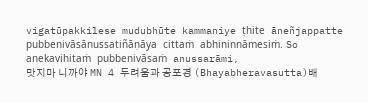vigatūpakkilese mudubhūte kammaniye ṭhite āneñjappatte pubbenivāsānussatiñāṇāya cittaṁ abhininnāmesiṁ. So anekavihitaṁ pubbenivāsaṁ anussarāmi,
맛지마 니까야 MN 4 두려움과 공포경 (Bhayabheravasutta)배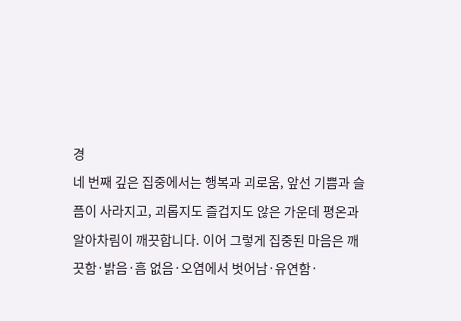경
네 번째 깊은 집중에서는 행복과 괴로움, 앞선 기쁨과 슬픔이 사라지고, 괴롭지도 즐겁지도 않은 가운데 평온과 알아차림이 깨끗합니다. 이어 그렇게 집중된 마음은 깨끗함·밝음·흠 없음·오염에서 벗어남·유연함·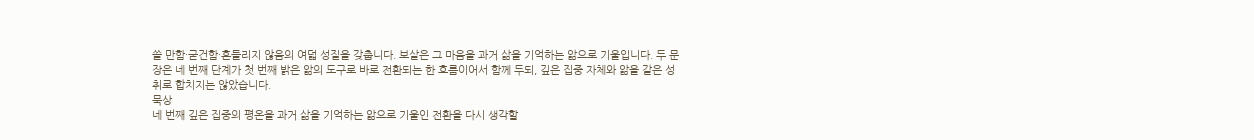쓸 만함·굳건함·흔들리지 않음의 여덟 성질을 갖춥니다. 보살은 그 마음을 과거 삶을 기억하는 앎으로 기울입니다. 두 문장은 네 번째 단계가 첫 번째 밝은 앎의 도구로 바로 전환되는 한 흐름이어서 함께 두되, 깊은 집중 자체와 앎을 같은 성취로 합치지는 않았습니다.
묵상
네 번째 깊은 집중의 평온을 과거 삶을 기억하는 앎으로 기울인 전환을 다시 생각할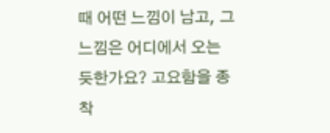때 어떤 느낌이 남고, 그 느낌은 어디에서 오는 듯한가요? 고요함을 종착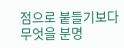점으로 붙들기보다 무엇을 분명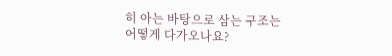히 아는 바탕으로 삼는 구조는 어떻게 다가오나요?